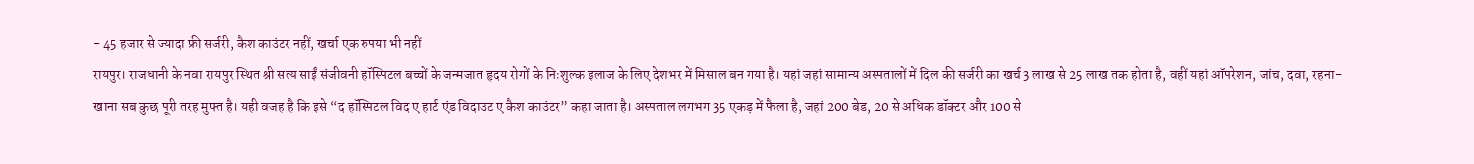- 45 हजार से ज्यादा फ्री सर्जरी, कैश काउंटर नहीं, खर्चा एक रुपया भी नहीं
रायपुर। राजधानी के नवा रायपुर स्थित श्री सत्य साईं संजीवनी हॉस्पिटल बच्चों के जन्मजात हृदय रोगों के निःशुल्क इलाज के लिए देशभर में मिसाल बन गया है। यहां जहां सामान्य अस्पतालों में दिल की सर्जरी का खर्च 3 लाख से 25 लाख तक होता है, वहीं यहां ऑपरेशन, जांच, दवा, रहना-खाना सब कुछ पूरी तरह मुफ्त है। यही वजह है कि इसे “द हॉस्पिटल विद ए हार्ट एंड विदाउट ए कैश काउंटर” कहा जाता है। अस्पताल लगभग 35 एकड़ में फैला है, जहां 200 बेड, 20 से अधिक डॉक्टर और 100 से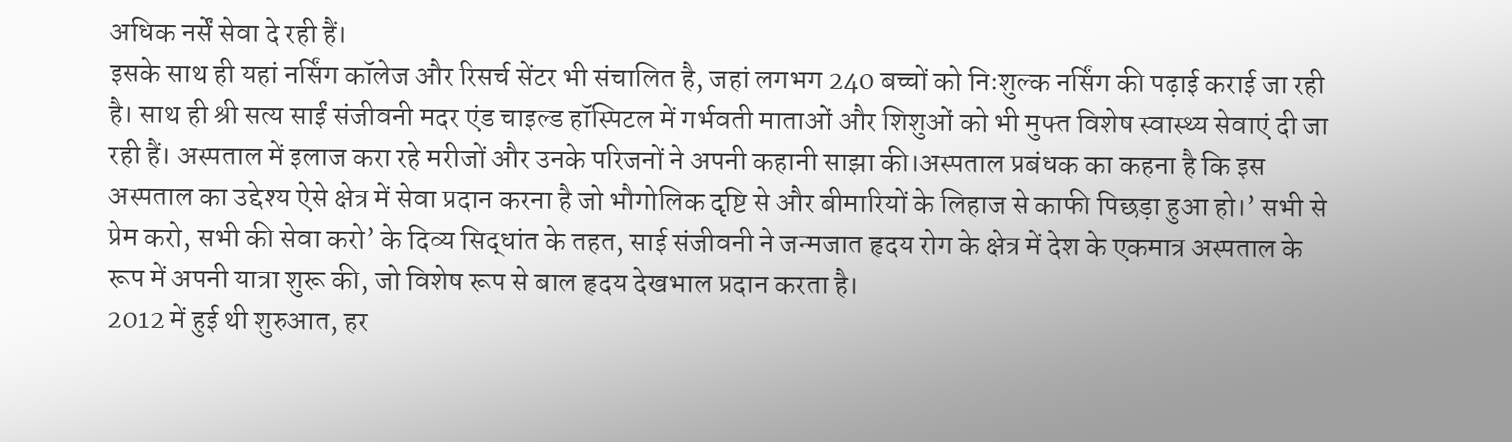अधिक नर्सें सेवा दे रही हैं।
इसके साथ ही यहां नर्सिंग कॉलेज और रिसर्च सेंटर भी संचालित है, जहां लगभग 240 बच्चों को निःशुल्क नर्सिंग की पढ़ाई कराई जा रही है। साथ ही श्री सत्य साईं संजीवनी मदर एंड चाइल्ड हॉस्पिटल में गर्भवती माताओं और शिशुओं को भी मुफ्त विशेष स्वास्थ्य सेवाएं दी जा रही हैं। अस्पताल में इलाज करा रहे मरीजों और उनके परिजनों ने अपनी कहानी साझा की।अस्पताल प्रबंधक का कहना है कि इस अस्पताल का उद्देश्य ऐसे क्षेत्र में सेवा प्रदान करना है जो भौगोलिक दृष्टि से और बीमारियों के लिहाज से काफी पिछड़ा हुआ हो।’ सभी से प्रेम करो, सभी की सेवा करो’ के दिव्य सिद्धांत के तहत, साई संजीवनी ने जन्मजात हृदय रोग के क्षेत्र में देश के एकमात्र अस्पताल के रूप में अपनी यात्रा शुरू की, जो विशेष रूप से बाल हृदय देखभाल प्रदान करता है।
2012 में हुई थी शुरुआत, हर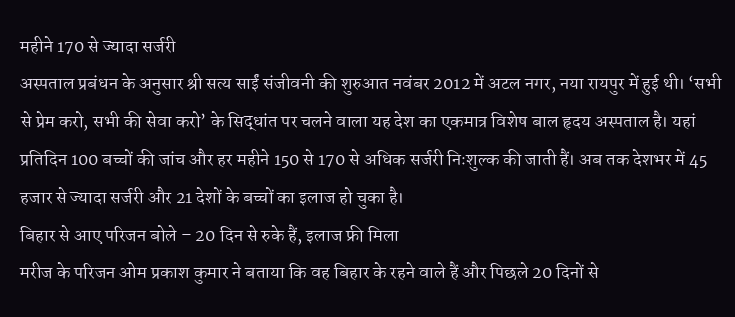महीने 170 से ज्यादा सर्जरी
अस्पताल प्रबंधन के अनुसार श्री सत्य साईं संजीवनी की शुरुआत नवंबर 2012 में अटल नगर, नया रायपुर में हुई थी। ‘सभी से प्रेम करो, सभी की सेवा करो’ के सिद्धांत पर चलने वाला यह देश का एकमात्र विशेष बाल हृदय अस्पताल है। यहां प्रतिदिन 100 बच्चों की जांच और हर महीने 150 से 170 से अधिक सर्जरी निःशुल्क की जाती हैं। अब तक देशभर में 45 हजार से ज्यादा सर्जरी और 21 देशों के बच्चों का इलाज हो चुका है।
बिहार से आए परिजन बोले – 20 दिन से रुके हैं, इलाज फ्री मिला
मरीज के परिजन ओम प्रकाश कुमार ने बताया कि वह बिहार के रहने वाले हैं और पिछले 20 दिनों से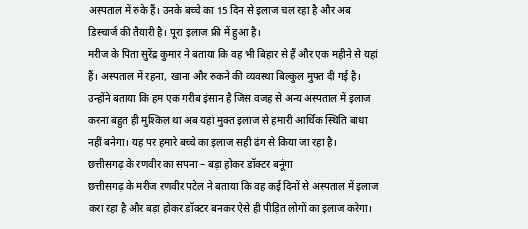अस्पताल में रुके हैं। उनके बच्चे का 15 दिन से इलाज चल रहा है और अब डिस्चार्ज की तैयारी है। पूरा इलाज फ्री में हुआ है।
मरीज के पिता सुरेंद्र कुमार ने बताया कि वह भी बिहार से हैं और एक महीने से यहां हैं। अस्पताल में रहना, खाना और रुकने की व्यवस्था बिल्कुल मुफ्त दी गई है। उन्होंने बताया कि हम एक गरीब इंसान है जिस वजह से अन्य अस्पताल में इलाज करना बहुत ही मुश्किल था अब यहां मुक्त इलाज से हमारी आर्थिक स्थिति बाधा नहीं बनेगा। यह पर हमारे बच्चे का इलाज सही ढंग से किया जा रहा है।
छत्तीसगढ़ के रणवीर का सपना – बड़ा होकर डॉक्टर बनूंगा
छत्तीसगढ़ के मरीज रणवीर पटेल ने बताया कि वह कई दिनों से अस्पताल में इलाज करा रहा है और बड़ा होकर डॉक्टर बनकर ऐसे ही पीड़ित लोगों का इलाज करेगा।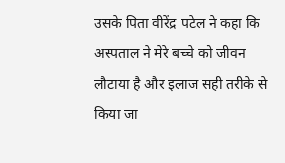उसके पिता वीरेंद्र पटेल ने कहा कि अस्पताल ने मेरे बच्चे को जीवन लौटाया है और इलाज सही तरीके से किया जा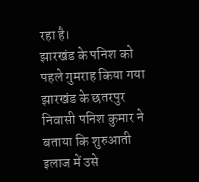रहा है।
झारखंड के पनिश को पहले गुमराह किया गया
झारखंड के छतरपुर निवासी पनिश कुमार ने बताया कि शुरुआती इलाज में उसे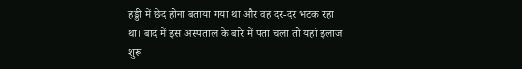हड्डी में छेद होना बताया गया था और वह दर-दर भटक रहा था। बाद में इस अस्पताल के बारे में पता चला तो यहां इलाज शुरू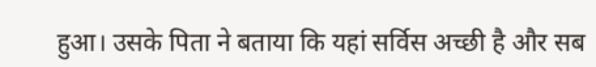हुआ। उसके पिता ने बताया कि यहां सर्विस अच्छी है और सब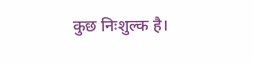कुछ निःशुल्क है।